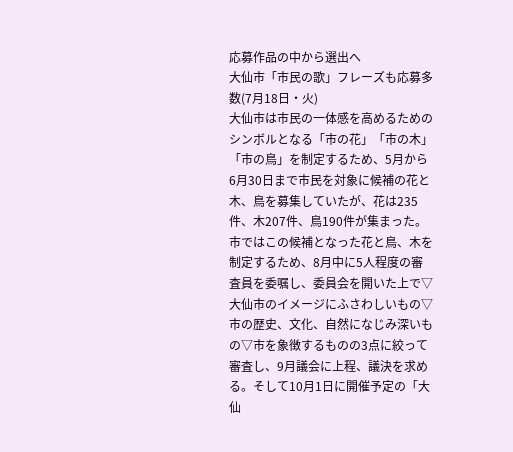応募作品の中から選出へ
大仙市「市民の歌」フレーズも応募多数(7月18日・火)
大仙市は市民の一体感を高めるためのシンボルとなる「市の花」「市の木」「市の鳥」を制定するため、5月から6月30日まで市民を対象に候補の花と木、鳥を募集していたが、花は235件、木207件、鳥190件が集まった。
市ではこの候補となった花と鳥、木を制定するため、8月中に5人程度の審査員を委嘱し、委員会を開いた上で▽大仙市のイメージにふさわしいもの▽市の歴史、文化、自然になじみ深いもの▽市を象徴するものの3点に絞って審査し、9月議会に上程、議決を求める。そして10月1日に開催予定の「大仙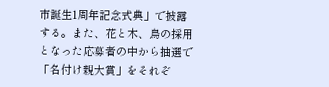市誕生1周年記念式典」で披露する。また、花と木、鳥の採用となった応募者の中から抽選で「名付け親大賞」をそれぞ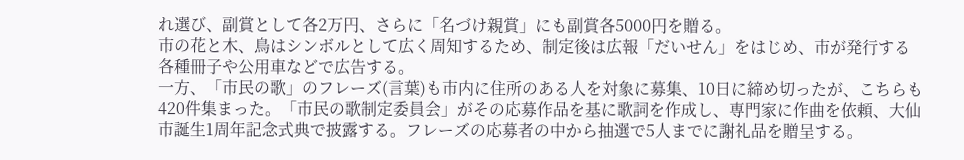れ選び、副賞として各2万円、さらに「名づけ親賞」にも副賞各5000円を贈る。
市の花と木、鳥はシンボルとして広く周知するため、制定後は広報「だいせん」をはじめ、市が発行する各種冊子や公用車などで広告する。
一方、「市民の歌」のフレーズ(言葉)も市内に住所のある人を対象に募集、10日に締め切ったが、こちらも420件集まった。「市民の歌制定委員会」がその応募作品を基に歌詞を作成し、専門家に作曲を依頼、大仙市誕生1周年記念式典で披露する。フレーズの応募者の中から抽選で5人までに謝礼品を贈呈する。